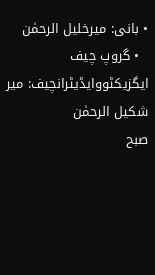• بانی: میرخلیل الرحمٰن
  • گروپ چیف ایگزیکٹووایڈیٹرانچیف: میر شکیل الرحمٰن
صبح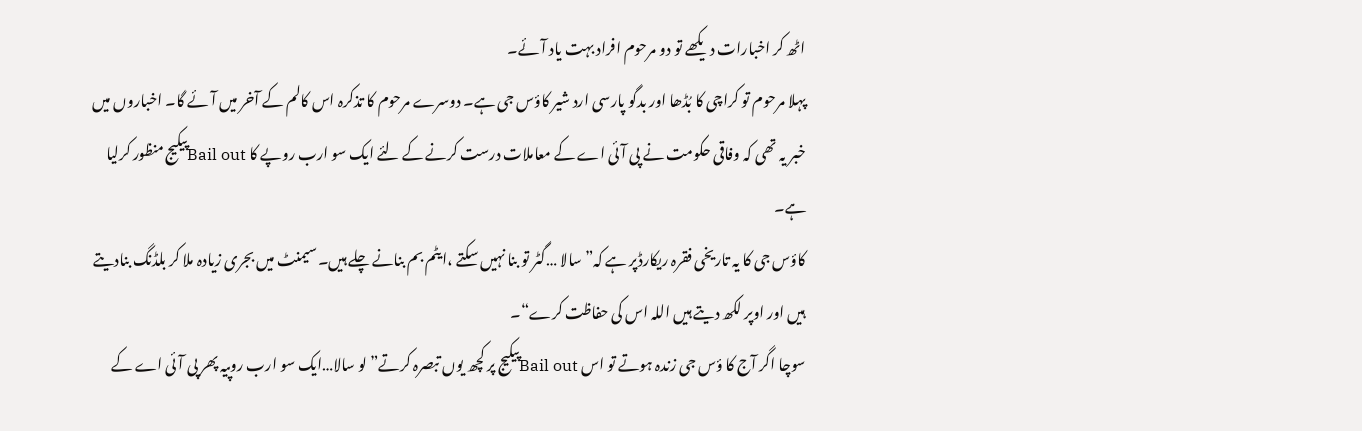اٹھ کر اخبارات دیکھے تو دو مرحوم افراد بہت یاد آئے۔
پہلا مرحوم تو کراچی کا بُڈھا اور بدگو پارسی ارد شیر کاؤس جی ہے۔ دوسرے مرحوم کا تذکرہ اس کالم کے آخر میں آئے گا۔ اخباروں میں خبر یہ تھی کہ وفاقی حکومت نے پی آئی اے کے معاملات درست کرنے کے لئے ایک سو ارب روپے کا Bail outپیکیج منظور کرلیا ہے۔
کاؤس جی کا یہ تاریخی فقرہ ریکارڈپر ہے کہ”سالا …گٹر تو بنا نہیں سکتے ،ایٹم بم بنانے چلے ہیں۔سیمنٹ میں بجری زیادہ ملا کر بلڈنگ بنادیتے ہیں اور اوپر لکھ دیتے ہیں اللہ اس کی حفاظت کرے“۔
سوچا اگر آج کا ؤس جی زندہ ہوتے تو اس Bail outپیکیج پر کچھ یوں تبصرہ کرتے”لو سالا…ایک سو ارب روپیہ پھر پی آئی اے کے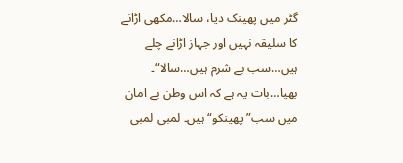گٹر میں پھینک دیا، سالا…مکھی اڑانے کا سلیقہ نہیں اور جہاز اڑانے چلے ہیں…سب بے شرم ہیں…سالا“۔
بھیا…بات یہ ہے کہ اس وطن بے امان میں سب”پھینکو“ ہیں۔ لمبی لمبی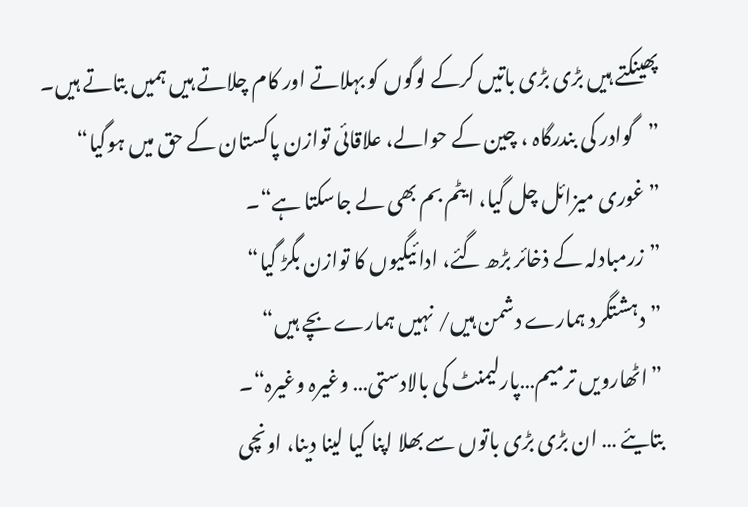پھینکتے ہیں بڑی بڑی باتیں کرکے لوگوں کو بہلاتے اور کام چلاتے ہیں ہمیں بتاتے ہیں۔
”گوادر کی بندرگاہ ، چین کے حوالے، علاقائی توازن پاکستان کے حق میں ہوگیا“
”غوری میزائل چل گیا، ایٹم بم بھی لے جاسکتا ہے“۔
”زرمبادلہ کے ذخائر بڑھ گئے، ادائیگیوں کا توازن بگڑ گیا“
”دہشتگرد ہمارے دشمن ہیں/ نہیں ہمارے بچے ہیں“
”اٹھارویں ترمیم…پارلیمنٹ کی بالادستی… وغیرہ وغیرہ“۔
بتایئے … ان بڑی بڑی باتوں سے بھلا اپنا کیا لینا دینا، اونچی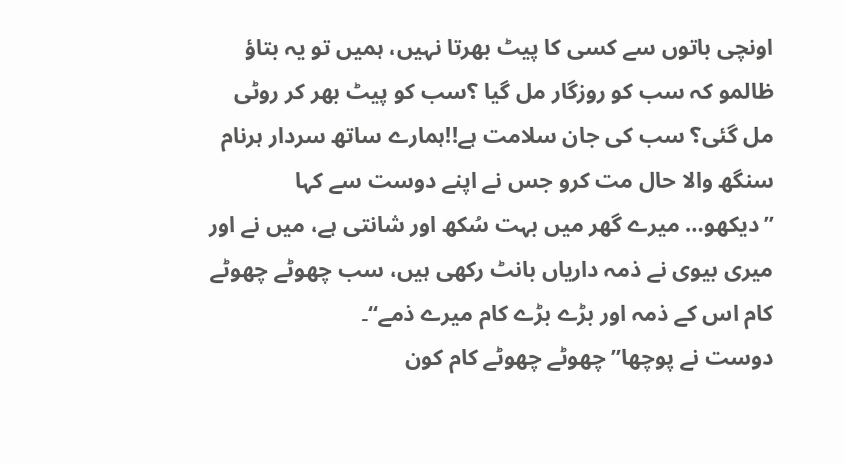اونچی باتوں سے کسی کا پیٹ بھرتا نہیں، ہمیں تو یہ بتاؤ ظالمو کہ سب کو روزگار مل گیا ؟سب کو پیٹ بھر کر روٹی مل گئی؟ سب کی جان سلامت ہے!!ہمارے ساتھ سردار ہرنام سنگھ والا حال مت کرو جس نے اپنے دوست سے کہا
”دیکھو… میرے گھر میں بہت سُکھ اور شانتی ہے، میں نے اور میری بیوی نے ذمہ داریاں بانٹ رکھی ہیں، سب چھوٹے چھوٹے کام اس کے ذمہ اور بڑے بڑے کام میرے ذمے“۔
دوست نے پوچھا”چھوٹے چھوٹے کام کون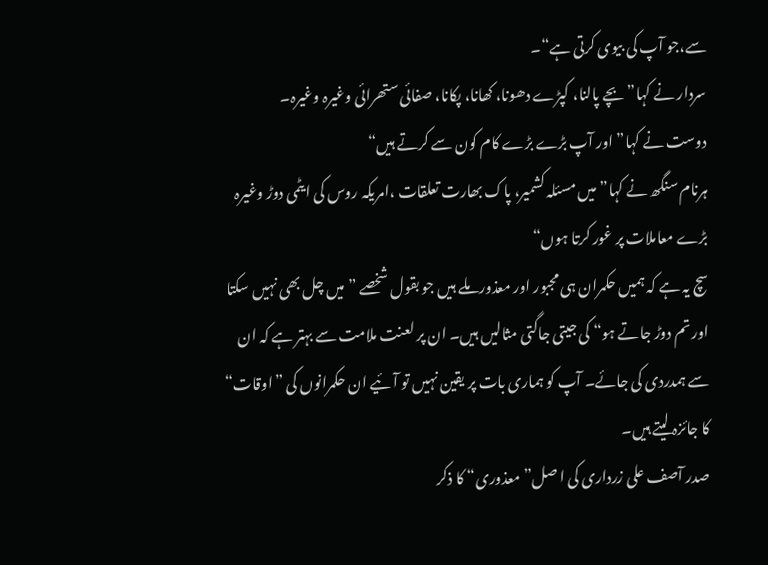سے،جو آپ کی بیوی کرتی ہے“۔
سردار نے کہا”بچے پالنا، کپڑے دھونا، کھانا، پکانا، صفائی ستھرائی وغیرہ وغیرہ۔
دوست نے کہا”اور آپ بڑے بڑے کام کون سے کرتے ہیں“
ہرنام سنگھ نے کہا”میں مسئلہ کشمیر، پاک بھارت تعلقات ،امریکہ روس کی ایٹمی دوڑ وغیرہ بڑے معاملات پر غور کرتا ہوں“
سچ یہ ہے کہ ہمیں حکمران ہی مجبور اور معذور ملے ہیں جو بقول شخصے ”میں چل بھی نہیں سکتا اور تم دوڑ جاتے ہو“ کی جیتی جاگتی مثالیں ہیں۔ ان پر لعنت ملامت سے بہتر ہے کہ ان سے ہمدردی کی جائے۔ آپ کو ہماری بات پر یقین نہیں تو آئیے ان حکمرانوں کی ”اوقات“ کا جائزہ لیتے ہیں۔
صدر آصف علی زرداری کی ا صل”معذوری“ کا ذکر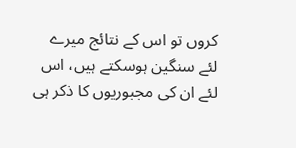کروں تو اس کے نتائج میرے لئے سنگین ہوسکتے ہیں، اس لئے ان کی مجبوریوں کا ذکر ہی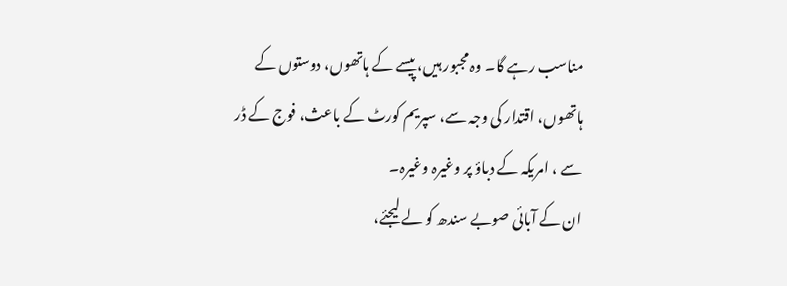مناسب رہے گا۔ وہ مجبور ہیں، پیسے کے ہاتھوں، دوستوں کے ہاتھوں، اقتدار کی وجہ سے، سپریم کورٹ کے باعث، فوج کے ڈر سے ، امریکہ کے دباؤ پر وغیرہ وغیرہ۔
ان کے آبائی صوبے سندھ کو لے لیجئے،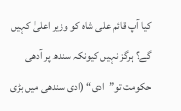کیا آپ قائم علی شاہ کو وزیر اعلیٰ کہیں گے؟ ہرگز نہیں کیونکہ سندھ پر آدھی حکومت تو”ادی“ (ادی سندھی میں بڑی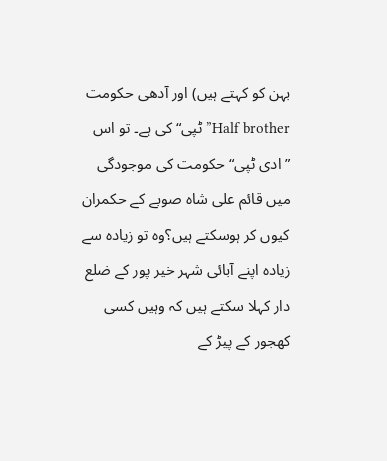بہن کو کہتے ہیں) اور آدھی حکومت Half brother”ٹپی“ کی ہے۔ تو اس ”ادی ٹپی“ حکومت کی موجودگی میں قائم علی شاہ صوبے کے حکمران کیوں کر ہوسکتے ہیں؟وہ تو زیادہ سے زیادہ اپنے آبائی شہر خیر پور کے ضلع دار کہلا سکتے ہیں کہ وہیں کسی کھجور کے پیڑ کے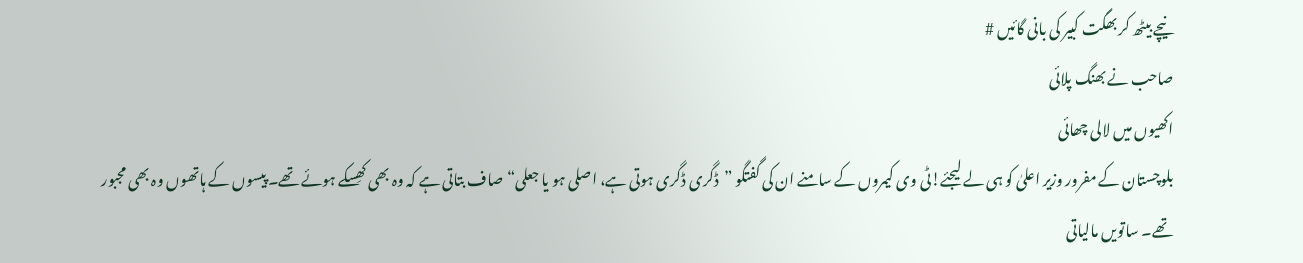نیچے بیٹھ کر بھگت کبیر کی بانی گائیں #
صاحب نے بھنگ پلائی
اکھیوں میں لالی چھائی
بلوچستان کے مفرور وزیر اعلیٰ کو ہی لے لیجئے!ٹی وی کیمروں کے سامنے ان کی گفتگو ”ڈگری ڈگری ہوتی ہے، اصلی ہو یا جعلی“صاف بتاتی ہے کہ وہ بھی کھِسکے ہوئے تھے۔ پیسوں کے ہاتھوں وہ بھی مجبور تھے۔ ساتویں مالیاتی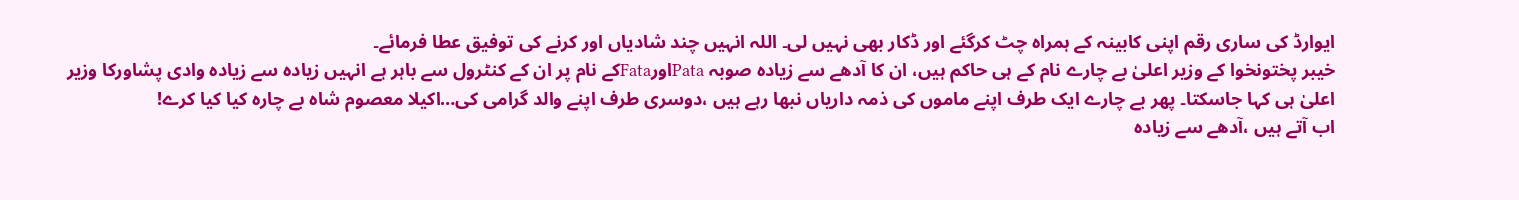ایوارڈ کی ساری رقم اپنی کابینہ کے ہمراہ چٹ کرگئے اور ڈکار بھی نہیں لی۔ اللہ انہیں چند شادیاں اور کرنے کی توفیق عطا فرمائے۔
خیبر پختونخوا کے وزیر اعلیٰ بے چارے نام کے ہی حاکم ہیں، ان کا آدھے سے زیادہ صوبہ PataاورFataکے نام پر ان کے کنٹرول سے باہر ہے انہیں زیادہ سے زیادہ وادی پشاورکا وزیر اعلیٰ ہی کہا جاسکتا۔ پھر بے چارے ایک طرف اپنے ماموں کی ذمہ داریاں نبھا رہے ہیں ،دوسری طرف اپنے والد گرامی کی…اکیلا معصوم شاہ بے چارہ کیا کیا کرے!
اب آتے ہیں ،آدھے سے زیادہ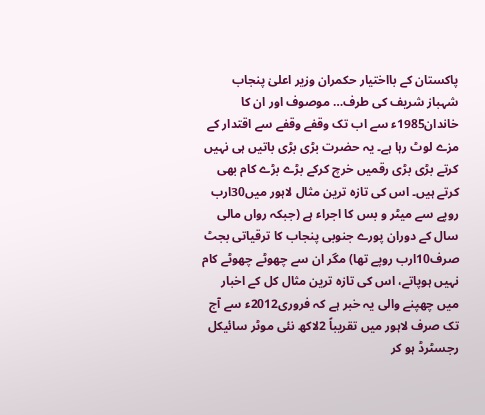پاکستان کے بااختیار حکمران وزیر اعلیٰ پنجاب شہباز شریف کی طرف… موصوف اور ان کا خاندان1985ء سے اب تک وقفے وقفے سے اقتدار کے مزے لوٹ رہا ہے۔ یہ حضرت بڑی بڑی باتیں ہی نہیں کرتے بڑی بڑی رقمیں خرچ کرکے بڑے بڑے کام بھی کرتے ہیں۔ اس کی تازہ ترین مثال لاہور میں30ارب روپے سے میٹر و بس کا اجراء ہے (جبکہ رواں مالی سال کے دوران پورے جنوبی پنجاب کا ترقیاتی بجٹ صرف10ارب روپے تھا) مگر ان سے چھوٹے چھوٹے کام نہیں ہوپاتے، اس کی تازہ ترین مثال کل کے اخبار میں چھپنے والی یہ خبر ہے کہ فروری2012ء سے آج تک صرف لاہور میں تقریباً 2لاکھ نئی موٹر سائیکل رجسٹرڈ ہو کر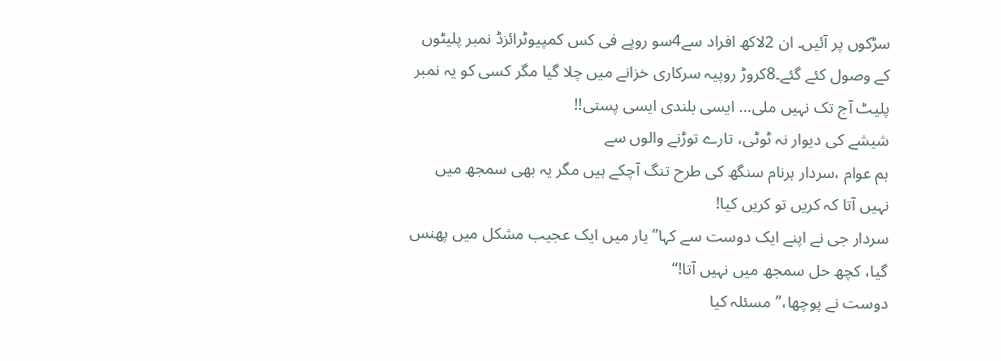سڑکوں پر آئیں۔ ان 2لاکھ افراد سے4سو روپے فی کس کمپیوٹرائزڈ نمبر پلیٹوں کے وصول کئے گئے۔8کروڑ روپیہ سرکاری خزانے میں چلا گیا مگر کسی کو یہ نمبر پلیٹ آج تک نہیں ملی… ایسی بلندی ایسی پستی!!
شیشے کی دیوار نہ ٹوٹی، تارے توڑنے والوں سے
ہم عوام ،سردار ہرنام سنگھ کی طرح تنگ آچکے ہیں مگر یہ بھی سمجھ میں نہیں آتا کہ کریں تو کریں کیا!
سردار جی نے اپنے ایک دوست سے کہا”یار میں ایک عجیب مشکل میں پھنس گیا، کچھ حل سمجھ میں نہیں آتا!“
دوست نے پوچھا،”مسئلہ کیا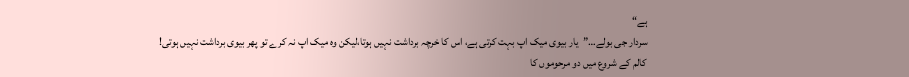ہے“
سردار جی بولے…”یار بیوی میک اپ بہت کرتی ہے، اس کا خرچہ برداشت نہیں ہوتا،لیکن وہ میک اپ نہ کرے تو پھر بیوی برداشت نہیں ہوتی!
کالم کے شروع میں دو مرحوموں کا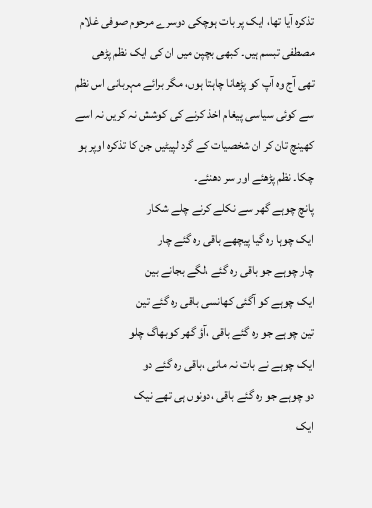تذکرہ آیا تھا، ایک پر بات ہوچکی دوسرے مرحوم صوفی غلام مصطفی تبسم ہیں۔ کبھی بچپن میں ان کی ایک نظم پڑھی تھی آج وہ آپ کو پڑھانا چاہتا ہوں، مگر برائے مہربانی اس نظم سے کوئی سیاسی پیغام اخذ کرنے کی کوشش نہ کریں نہ اسے کھینچ تان کر ان شخصیات کے گرد لپیٹیں جن کا تذکرہ اوپر ہو چکا۔ نظم پڑھئے اور سر دھنئے۔
پانچ چوہے گھر سے نکلے کرنے چلے شکار
ایک چوہا رہ گیا پیچھے باقی رہ گئے چار
چار چوہے جو باقی رہ گئے ،لگے بجانے بین
ایک چوہے کو آگئی کھانسی باقی رہ گئے تین
تین چوہے جو رہ گئے باقی ،آؤ گھر کوبھاگ چلو
ایک چوہے نے بات نہ مانی ،باقی رہ گئے دو
دو چوہے جو رہ گئے باقی ،دونوں ہی تھے نیک
ایک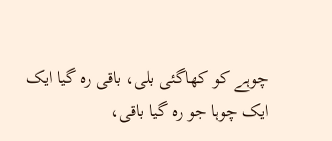چوہے کو کھاگئی بلی، باقی رہ گیا ایک
ایک چوہا جو رہ گیا باقی،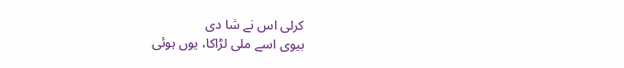کرلی اس نے شا دی
بیوی اسے ملی لڑاکا، یوں ہوئی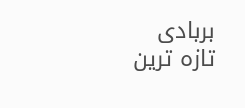بربادی
تازہ ترین